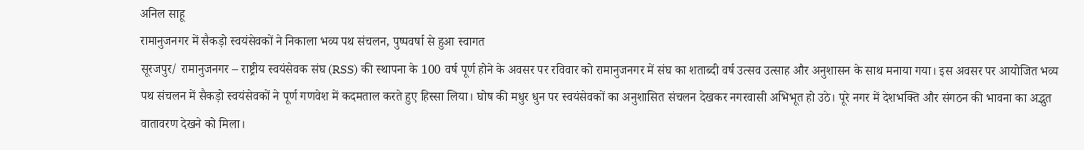अनिल साहू
रामानुजनगर में सैकड़ो स्वयंसेवकों ने निकाला भव्य पथ संचलन, पुष्पवर्षा से हुआ स्वागत
सूरजपुर/ रामानुजनगर – राष्ट्रीय स्वयंसेवक संघ (RSS) की स्थापना के 100 वर्ष पूर्ण होने के अवसर पर रविवार को रामानुजनगर में संघ का शताब्दी वर्ष उत्सव उत्साह और अनुशासन के साथ मनाया गया। इस अवसर पर आयोजित भव्य पथ संचलन में सैकड़ो स्वयंसेवकों ने पूर्ण गणवेश में कदमताल करते हुए हिस्सा लिया। घोष की मधुर धुन पर स्वयंसेवकों का अनुशासित संचलन देखकर नगरवासी अभिभूत हो उठे। पूरे नगर में देशभक्ति और संगठन की भावना का अद्भुत वातावरण देखने को मिला।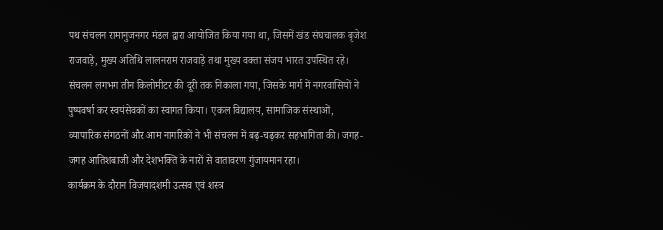पथ संचलन रामानुजनगर मंडल द्वारा आयोजित किया गया था, जिसमें खंड संघचालक बृजेश राजवाड़े, मुख्य अतिथि लालनराम राजवाड़े तथा मुख्य वक्ता संजय भारत उपस्थित रहे। संचलन लगभग तीन किलोमीटर की दूरी तक निकाला गया, जिसके मार्ग में नगरवासियों ने पुष्पवर्षा कर स्वयंसेवकों का स्वागत किया। एकल विद्यालय, सामाजिक संस्थाओं, व्यापारिक संगठनों और आम नागरिकों ने भी संचलन में बढ़-चढ़कर सहभागिता की। जगह-जगह आतिशबाजी और देशभक्ति के नारों से वातावरण गुंजायमान रहा।
कार्यक्रम के दौरान विजयादशमी उत्सव एवं शस्त्र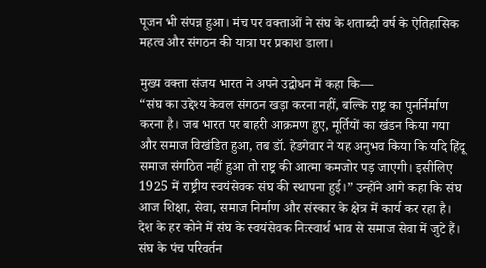पूजन भी संपन्न हुआ। मंच पर वक्ताओं ने संघ के शताब्दी वर्ष के ऐतिहासिक महत्व और संगठन की यात्रा पर प्रकाश डाला।

मुख्य वक्ता संजय भारत ने अपने उद्बोधन में कहा कि—
“संघ का उद्देश्य केवल संगठन खड़ा करना नहीं, बल्कि राष्ट्र का पुनर्निर्माण करना है। जब भारत पर बाहरी आक्रमण हुए, मूर्तियों का खंडन किया गया और समाज विखंडित हुआ, तब डॉ. हेडगेवार ने यह अनुभव किया कि यदि हिंदू समाज संगठित नहीं हुआ तो राष्ट्र की आत्मा कमजोर पड़ जाएगी। इसीलिए 1925 में राष्ट्रीय स्वयंसेवक संघ की स्थापना हुई।” उन्होंने आगे कहा कि संघ आज शिक्षा, सेवा, समाज निर्माण और संस्कार के क्षेत्र में कार्य कर रहा है। देश के हर कोने में संघ के स्वयंसेवक निःस्वार्थ भाव से समाज सेवा में जुटे हैं। संघ के पंच परिवर्तन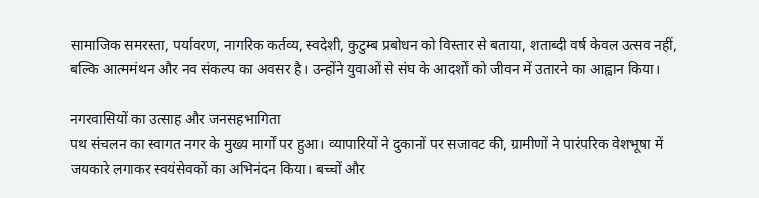सामाजिक समरस्ता, पर्यावरण, नागरिक कर्तव्य, स्वदेशी, कुटुम्ब प्रबोधन को विस्तार से बताया, शताब्दी वर्ष केवल उत्सव नहीं, बल्कि आत्ममंथन और नव संकल्प का अवसर है। उन्होंने युवाओं से संघ के आदर्शों को जीवन में उतारने का आह्वान किया।

नगरवासियों का उत्साह और जनसहभागिता
पथ संचलन का स्वागत नगर के मुख्य मार्गों पर हुआ। व्यापारियों ने दुकानों पर सजावट की, ग्रामीणों ने पारंपरिक वेशभूषा में जयकारे लगाकर स्वयंसेवकों का अभिनंदन किया। बच्चों और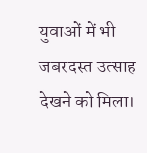युवाओं में भी जबरदस्त उत्साह देखने को मिला।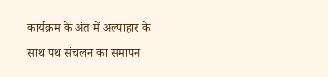कार्यक्रम के अंत में अल्पाहार के साथ पथ संचलन का समापन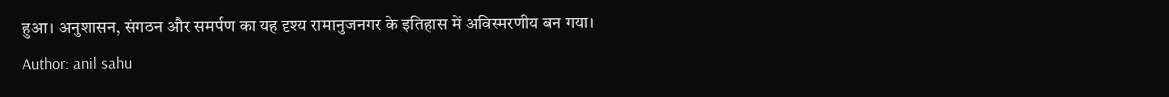हुआ। अनुशासन, संगठन और समर्पण का यह दृश्य रामानुजनगर के इतिहास में अविस्मरणीय बन गया।
Author: anil sahu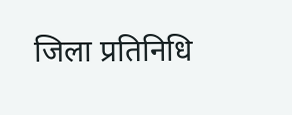जिला प्रतिनिधि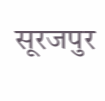सूरजपुर